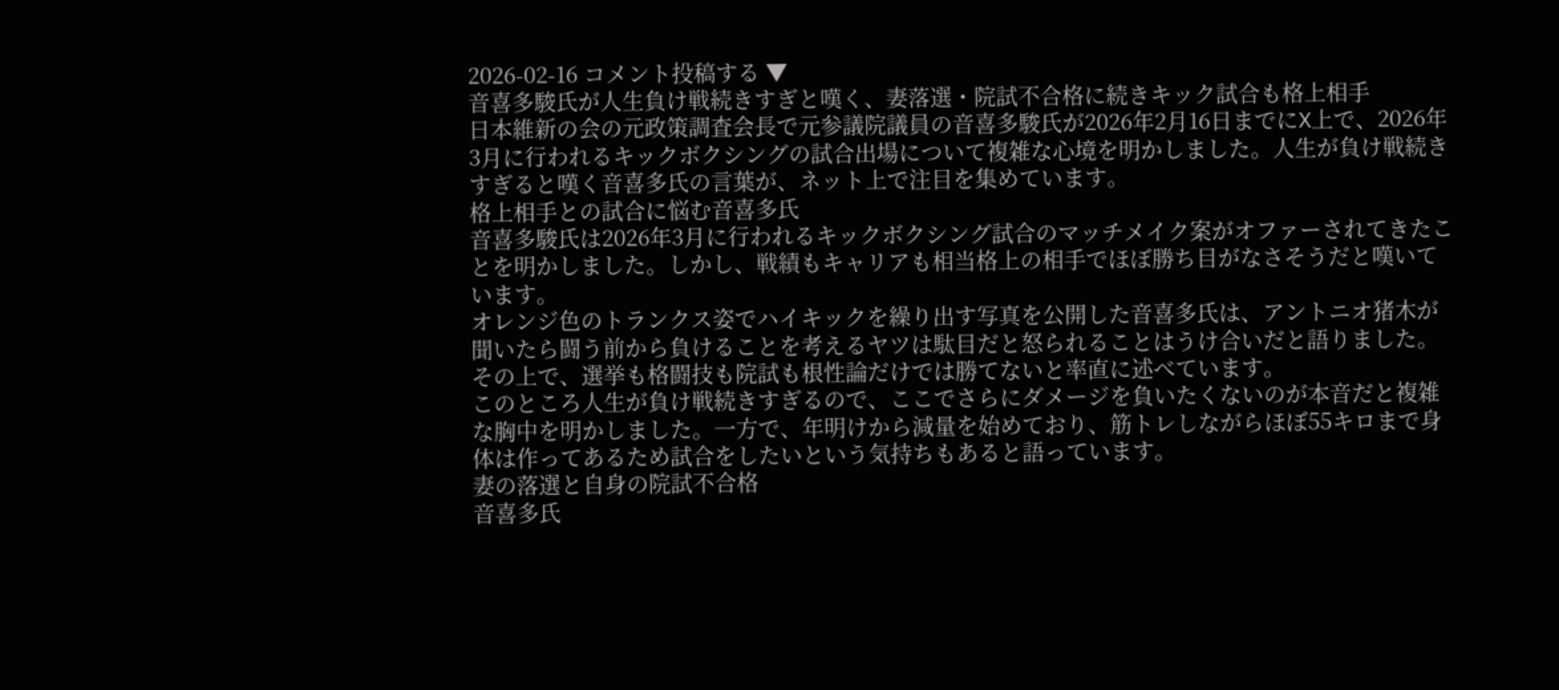2026-02-16 コメント投稿する ▼
音喜多駿氏が人生負け戦続きすぎと嘆く、妻落選・院試不合格に続きキック試合も格上相手
日本維新の会の元政策調査会長で元参議院議員の音喜多駿氏が2026年2月16日までにX上で、2026年3月に行われるキックボクシングの試合出場について複雑な心境を明かしました。人生が負け戦続きすぎると嘆く音喜多氏の言葉が、ネット上で注目を集めています。
格上相手との試合に悩む音喜多氏
音喜多駿氏は2026年3月に行われるキックボクシング試合のマッチメイク案がオファーされてきたことを明かしました。しかし、戦績もキャリアも相当格上の相手でほぼ勝ち目がなさそうだと嘆いています。
オレンジ色のトランクス姿でハイキックを繰り出す写真を公開した音喜多氏は、アントニオ猪木が聞いたら闘う前から負けることを考えるヤツは駄目だと怒られることはうけ合いだと語りました。その上で、選挙も格闘技も院試も根性論だけでは勝てないと率直に述べています。
このところ人生が負け戦続きすぎるので、ここでさらにダメージを負いたくないのが本音だと複雑な胸中を明かしました。一方で、年明けから減量を始めており、筋トレしながらほぼ55キロまで身体は作ってあるため試合をしたいという気持ちもあると語っています。
妻の落選と自身の院試不合格
音喜多氏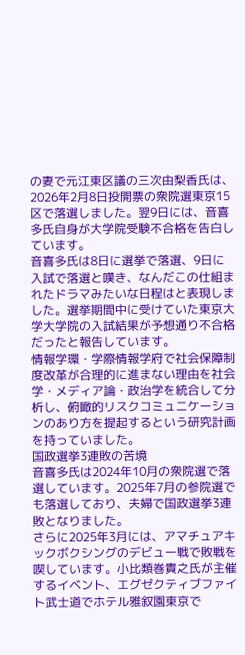の妻で元江東区議の三次由梨香氏は、2026年2月8日投開票の衆院選東京15区で落選しました。翌9日には、音喜多氏自身が大学院受験不合格を告白しています。
音喜多氏は8日に選挙で落選、9日に入試で落選と嘆き、なんだこの仕組まれたドラマみたいな日程はと表現しました。選挙期間中に受けていた東京大学大学院の入試結果が予想通り不合格だったと報告しています。
情報学環・学際情報学府で社会保障制度改革が合理的に進まない理由を社会学・メディア論・政治学を統合して分析し、俯瞰的リスクコミュニケーションのあり方を提起するという研究計画を持っていました。
国政選挙3連敗の苦境
音喜多氏は2024年10月の衆院選で落選しています。2025年7月の参院選でも落選しており、夫婦で国政選挙3連敗となりました。
さらに2025年3月には、アマチュアキックボクシングのデビュー戦で敗戦を喫しています。小比類巻貴之氏が主催するイベント、エグゼクティブファイト武士道でホテル雅叙園東京で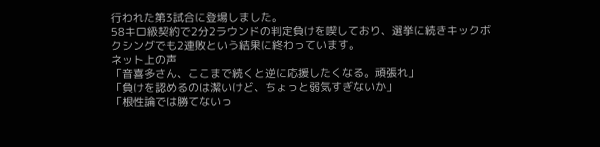行われた第3試合に登場しました。
58キロ級契約で2分2ラウンドの判定負けを喫しており、選挙に続きキックボクシングでも2連敗という結果に終わっています。
ネット上の声
「音喜多さん、ここまで続くと逆に応援したくなる。頑張れ」
「負けを認めるのは潔いけど、ちょっと弱気すぎないか」
「根性論では勝てないっ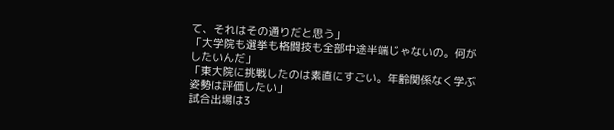て、それはその通りだと思う」
「大学院も選挙も格闘技も全部中途半端じゃないの。何がしたいんだ」
「東大院に挑戦したのは素直にすごい。年齢関係なく学ぶ姿勢は評価したい」
試合出場は3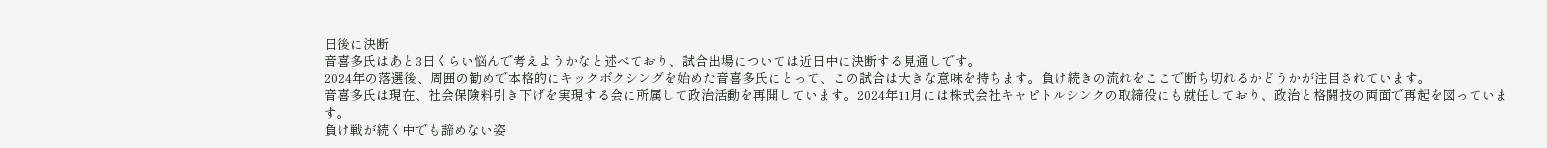日後に決断
音喜多氏はあと3日くらい悩んで考えようかなと述べており、試合出場については近日中に決断する見通しです。
2024年の落選後、周囲の勧めで本格的にキックボクシングを始めた音喜多氏にとって、この試合は大きな意味を持ちます。負け続きの流れをここで断ち切れるかどうかが注目されています。
音喜多氏は現在、社会保険料引き下げを実現する会に所属して政治活動を再開しています。2024年11月には株式会社キャピトルシンクの取締役にも就任しており、政治と格闘技の両面で再起を図っています。
負け戦が続く中でも諦めない姿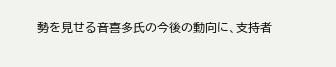勢を見せる音喜多氏の今後の動向に、支持者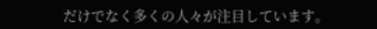だけでなく多くの人々が注目しています。